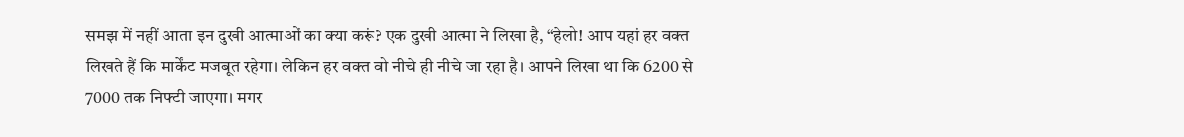समझ में नहीं आता इन दुखी आत्माओं का क्या करूं? एक दुखी आत्मा ने लिखा है, “हेलो! आप यहां हर वक्त लिखते हैं कि मार्केंट मजबूत रहेगा। लेकिन हर वक्त वो नीचे ही नीचे जा रहा है। आपने लिखा था कि 6200 से 7000 तक निफ्टी जाएगा। मगर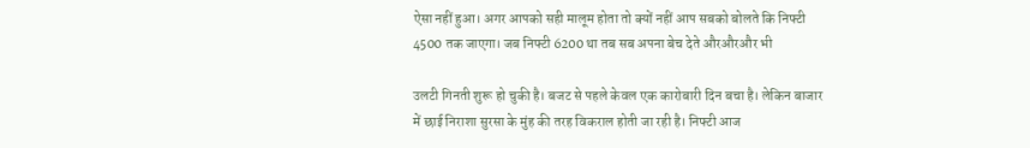ऐसा नहीं हुआ। अगर आपको सही मालूम होता तो क्यों नहीं आप सबको बोलते कि निफ्टी 4500 तक जाएगा। जब निफ्टी 6200 था तब सब अपना बेच देते औरऔरऔर भी

उलटी गिनती शुरू हो चुकी है। बजट से पहले केवल एक कारोबारी दिन बचा है। लेकिन बाजार में छाई निराशा सुरसा के मुंह की तरह विकराल होती जा रही है। निफ्टी आज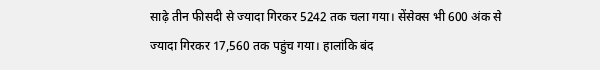साढ़े तीन फीसदी से ज्यादा गिरकर 5242 तक चला गया। सेंसेक्स भी 600 अंक से ज्यादा गिरकर 17,560 तक पहुंच गया। हालांकि बंद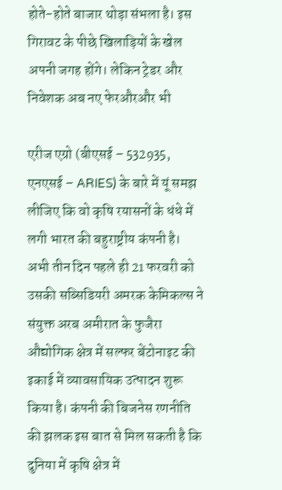होते-होते बाजार थोड़ा संभला है। इस गिरावट के पीछे खिलाड़ियों के खेल अपनी जगह होंगे। लेकिन ट्रेडर और निवेशक अब नए फेरऔरऔर भी

एरीज एग्रो (बीएसई – 532935, एनएसई – ARIES) के बारे में यूं समझ लीजिए कि वो कृषि रयासनों के धंधे में लगी भारत की बहुराष्ट्रीय कंपनी है। अभी तीन दिन पहले ही 21 फरवरी को उसकी सब्सिडियरी अमरक केमिकल्स ने संयुक्त अरब अमीरात के फुजैरा औद्योगिक क्षेत्र में सल्फर बेंटोनाइट की इकाई में व्यावसायिक उत्पादन शुरू किया है। कंपनी की बिजनेस रणनीति की झलक इस बात से मिल सकती है कि दुनिया में कृषि क्षेत्र में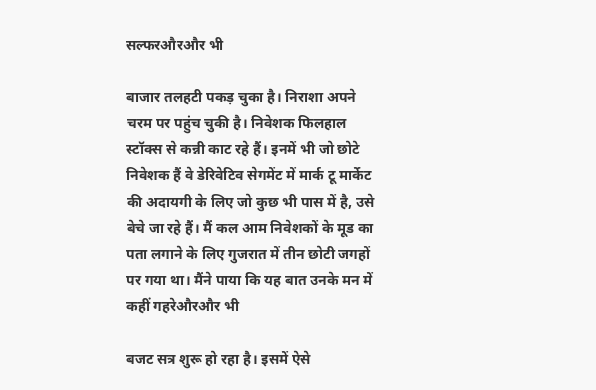सल्फरऔरऔर भी

बाजार तलहटी पकड़ चुका है। निराशा अपने चरम पर पहुंच चुकी है। निवेशक फिलहाल स्टॉक्स से कन्नी काट रहे हैं। इनमें भी जो छोटे निवेशक हैं वे डेरिवेटिव सेगमेंट में मार्क टू मार्केट की अदायगी के लिए जो कुछ भी पास में है, उसे बेचे जा रहे हैं। मैं कल आम निवेशकों के मूड का पता लगाने के लिए गुजरात में तीन छोटी जगहों पर गया था। मैंने पाया कि यह बात उनके मन में कहीं गहरेऔरऔर भी

बजट सत्र शुरू हो रहा है। इसमें ऐसे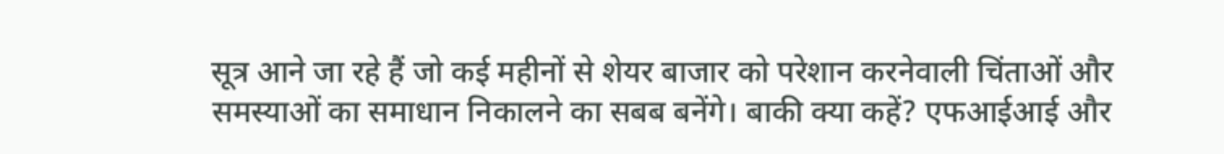सूत्र आने जा रहे हैं जो कई महीनों से शेयर बाजार को परेशान करनेवाली चिंताओं और समस्याओं का समाधान निकालने का सबब बनेंगे। बाकी क्या कहें? एफआईआई और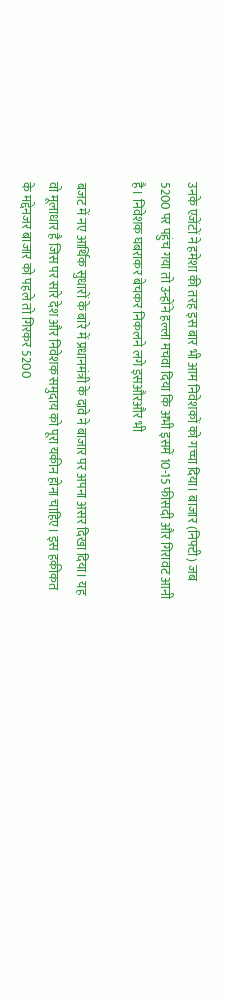उनके एजेंटों ने हमेशा की तरह इस बार भी आम निवेशकों को गच्चा दिया। बाजार (निफ्टी) जब 5200 पर पहुंच गया तो उन्होंने हल्ला मचवा दिया कि अभी इसमें 10-15 फीसदी और गिरावट आनी है। निवेशक घबराकर बेचकर निकलने लगे इसऔरऔर भी

बजट में नए आर्थिक सुधारों के बारे में प्रधानमंत्री के दावे ने बाजार पर अपना असर दिखा दिया। यह वो मूलाधार है जिस पर सारे देश और निवेशक समुदाय को पूरा यकीन होना चाहिए। इस हकीकत के मद्देनजर बाजार को पहले तो गिरकर 5200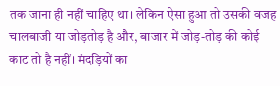तक जाना ही नहीं चाहिए था। लेकिन ऐसा हुआ तो उसकी वजह चालबाजी या जोड़तोड़ है और, बाजार में जोड़-तोड़ की कोई काट तो है नहीं। मंदड़ियों का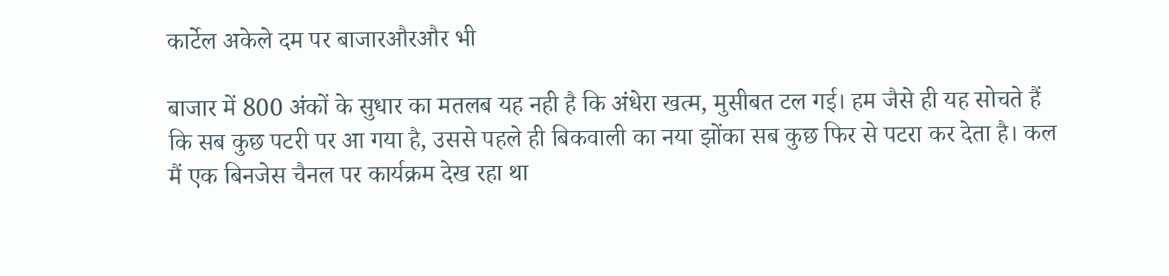कार्टेल अकेले दम पर बाजारऔरऔर भी

बाजार में 800 अंकों के सुधार का मतलब यह नही है कि अंधेरा खत्म, मुसीबत टल गई। हम जैसे ही यह सोचते हैं कि सब कुछ पटरी पर आ गया है, उससे पहले ही बिकवाली का नया झोंका सब कुछ फिर से पटरा कर देता है। कल मैं एक बिनजेस चैनल पर कार्यक्रम देख रहा था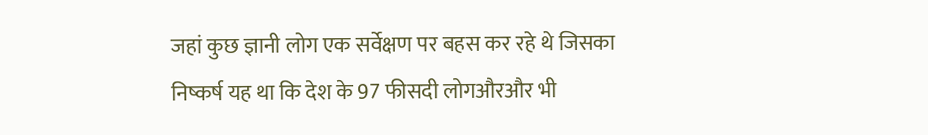जहां कुछ ज्ञानी लोग एक सर्वेक्षण पर बहस कर रहे थे जिसका निष्कर्ष यह था कि देश के 97 फीसदी लोगऔरऔर भी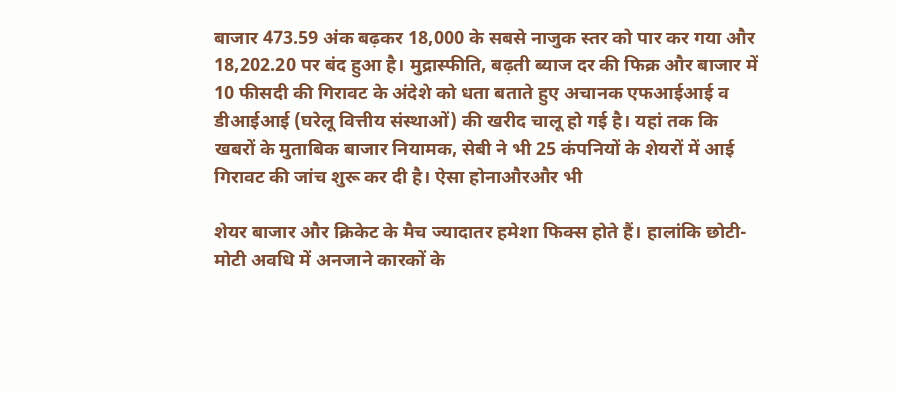बाजार 473.59 अंक बढ़कर 18,000 के सबसे नाजुक स्तर को पार कर गया और 18,202.20 पर बंद हुआ है। मुद्रास्फीति, बढ़ती ब्याज दर की फिक्र और बाजार में 10 फीसदी की गिरावट के अंदेशे को धता बताते हुए अचानक एफआईआई व डीआईआई (घरेलू वित्तीय संस्थाओं) की खरीद चालू हो गई है। यहां तक कि खबरों के मुताबिक बाजार नियामक, सेबी ने भी 25 कंपनियों के शेयरों में आई गिरावट की जांच शुरू कर दी है। ऐसा होनाऔरऔर भी

शेयर बाजार और क्रिकेट के मैच ज्यादातर हमेशा फिक्स होते हैं। हालांकि छोटी-मोटी अवधि में अनजाने कारकों के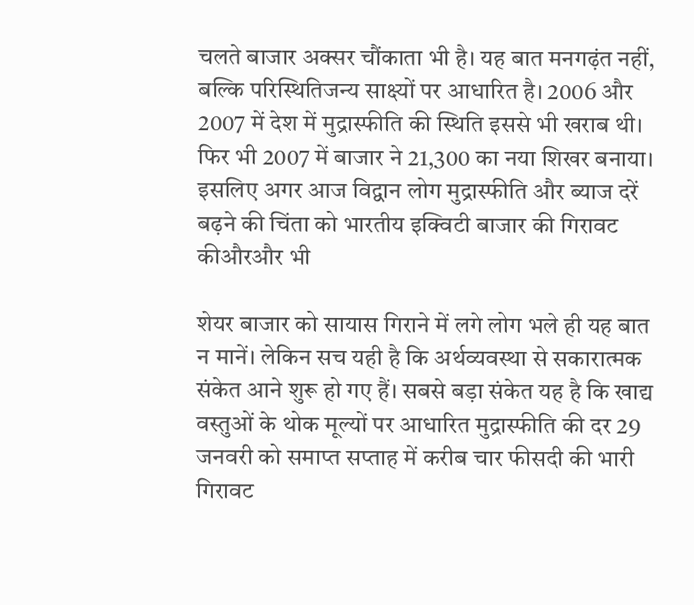चलते बाजार अक्सर चौंकाता भी है। यह बात मनगढ़ंत नहीं, बल्कि परिस्थितिजन्य साक्ष्यों पर आधारित है। 2006 और 2007 में देश में मुद्रास्फीति की स्थिति इससे भी खराब थी। फिर भी 2007 में बाजार ने 21,300 का नया शिखर बनाया। इसलिए अगर आज विद्वान लोग मुद्रास्फीति और ब्याज दरें बढ़ने की चिंता को भारतीय इक्विटी बाजार की गिरावट कीऔरऔर भी

शेयर बाजार को सायास गिराने में लगे लोग भले ही यह बात न मानें। लेकिन सच यही है कि अर्थव्यवस्था से सकारात्मक संकेत आने शुरू हो गए हैं। सबसे बड़ा संकेत यह है कि खाद्य वस्तुओं के थोक मूल्यों पर आधारित मुद्रास्फीति की दर 29 जनवरी को समाप्त सप्ताह में करीब चार फीसदी की भारी गिरावट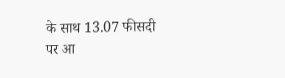के साथ 13.07 फीसदी पर आ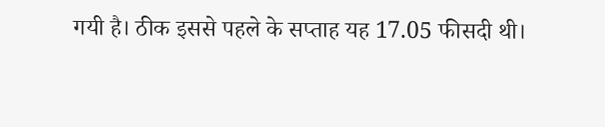गयी है। ठीक इससे पहले के सप्ताह यह 17.05 फीसदी थी।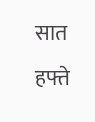सात हफ्ते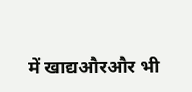में खाद्यऔरऔर भी